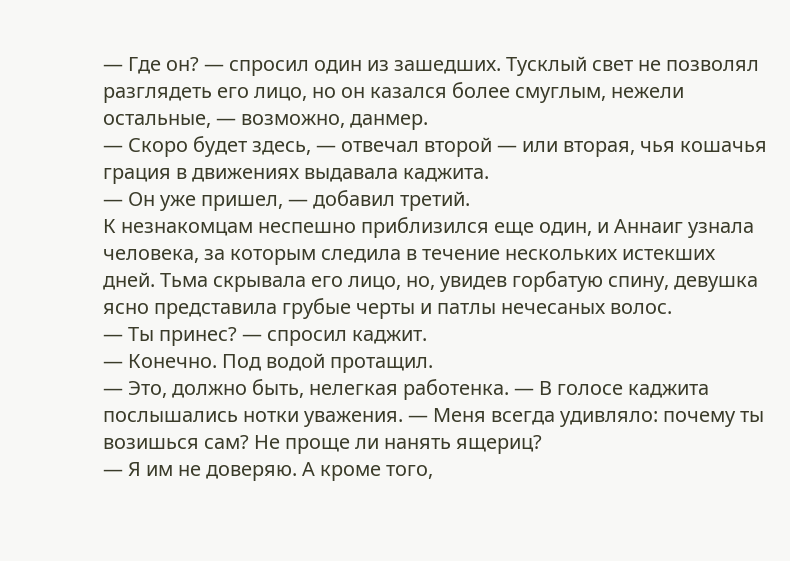— Где он? — спросил один из зашедших. Тусклый свет не позволял разглядеть его лицо, но он казался более смуглым, нежели остальные, — возможно, данмер.
— Скоро будет здесь, — отвечал второй — или вторая, чья кошачья грация в движениях выдавала каджита.
— Он уже пришел, — добавил третий.
К незнакомцам неспешно приблизился еще один, и Аннаиг узнала человека, за которым следила в течение нескольких истекших дней. Тьма скрывала его лицо, но, увидев горбатую спину, девушка ясно представила грубые черты и патлы нечесаных волос.
— Ты принес? — спросил каджит.
— Конечно. Под водой протащил.
— Это, должно быть, нелегкая работенка. — В голосе каджита послышались нотки уважения. — Меня всегда удивляло: почему ты возишься сам? Не проще ли нанять ящериц?
— Я им не доверяю. А кроме того,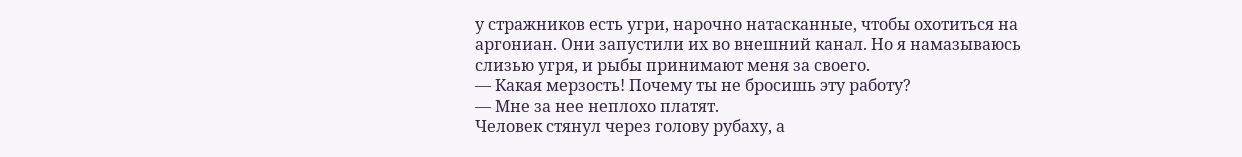у стражников есть угри, нарочно натасканные, чтобы охотиться на аргониан. Они запустили их во внешний канал. Но я намазываюсь слизью угря, и рыбы принимают меня за своего.
— Какая мерзость! Почему ты не бросишь эту работу?
— Мне за нее неплохо платят.
Человек стянул через голову рубаху, а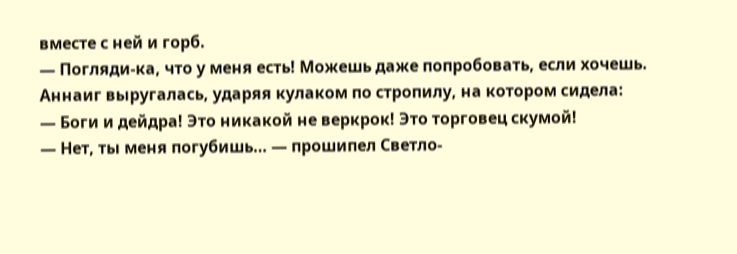вместе с ней и горб.
— Погляди-ка, что у меня есть! Можешь даже попробовать, если хочешь.
Аннаиг выругалась, ударяя кулаком по стропилу, на котором сидела:
— Боги и дейдра! Это никакой не веркрок! Это торговец скумой!
— Нет, ты меня погубишь… — прошипел Светло-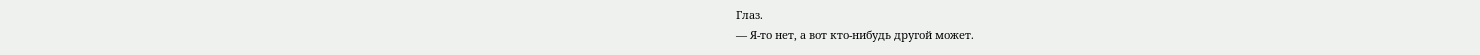Глаз.
— Я-то нет, а вот кто-нибудь другой может.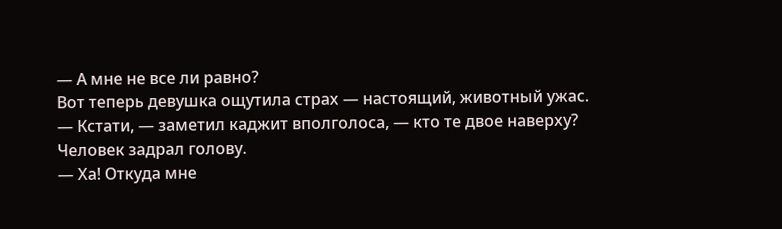— А мне не все ли равно?
Вот теперь девушка ощутила страх — настоящий, животный ужас.
— Кстати, — заметил каджит вполголоса, — кто те двое наверху?
Человек задрал голову.
— Ха! Откуда мне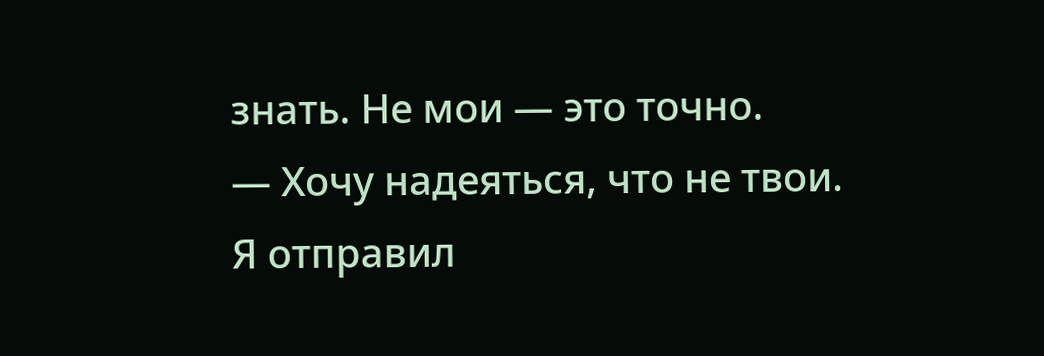знать. Не мои — это точно.
— Хочу надеяться, что не твои. Я отправил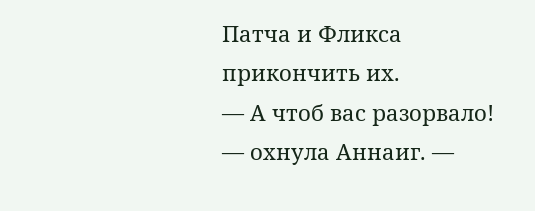Патча и Фликса прикончить их.
— А чтоб вас разорвало! — охнула Аннаиг. —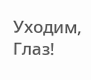Уходим, Глаз!